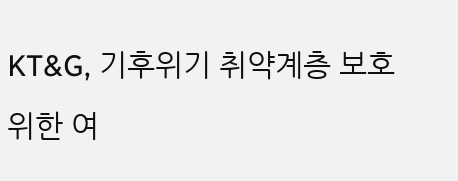KT&G, 기후위기 취약계층 보호 위한 여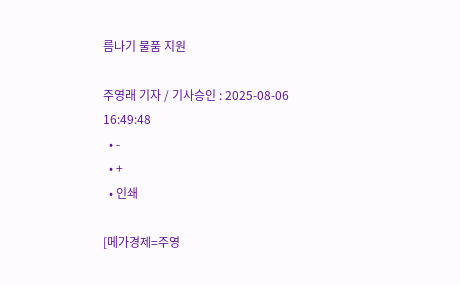름나기 물품 지원

주영래 기자 / 기사승인 : 2025-08-06 16:49:48
  • -
  • +
  • 인쇄

[메가경제=주영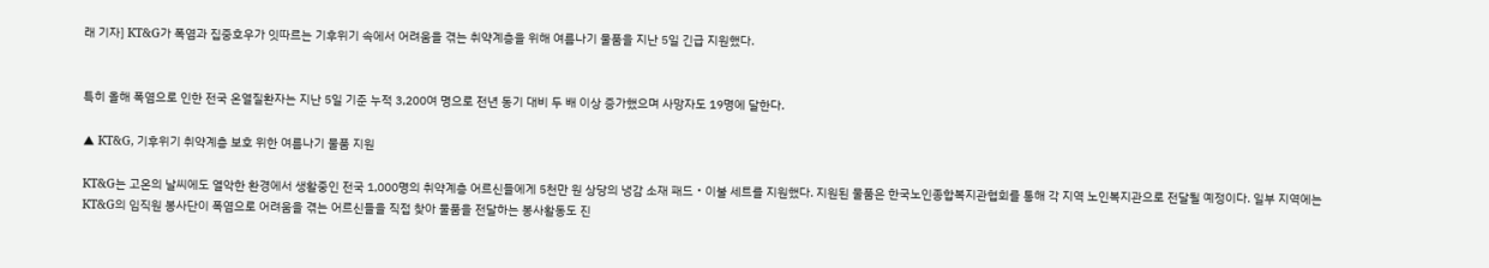래 기자] KT&G가 폭염과 집중호우가 잇따르는 기후위기 속에서 어려움을 겪는 취약계층을 위해 여름나기 물품을 지난 5일 긴급 지원했다.


특히 올해 폭염으로 인한 전국 온열질환자는 지난 5일 기준 누적 3,200여 명으로 전년 동기 대비 두 배 이상 증가했으며 사망자도 19명에 달한다.

▲ KT&G, 기후위기 취약계층 보호 위한 여름나기 물품 지원

KT&G는 고온의 날씨에도 열악한 환경에서 생활중인 전국 1,000명의 취약계층 어르신들에게 5천만 원 상당의 냉감 소재 패드‧이불 세트를 지원했다. 지원된 물품은 한국노인종합복지관협회를 통해 각 지역 노인복지관으로 전달될 예정이다. 일부 지역에는 KT&G의 임직원 봉사단이 폭염으로 어려움을 겪는 어르신들을 직접 찾아 물품을 전달하는 봉사활동도 진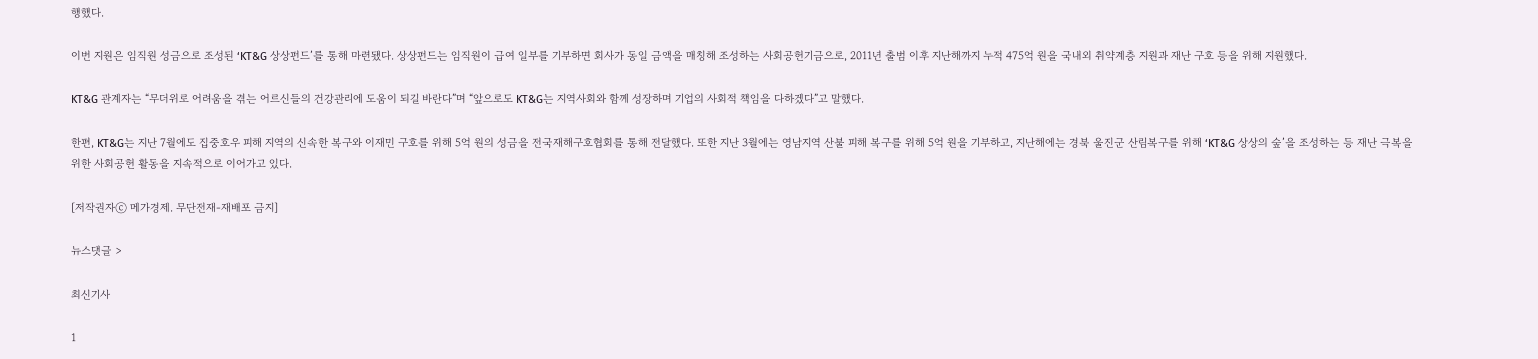행했다.

이번 지원은 임직원 성금으로 조성된 ‘KT&G 상상펀드’를 통해 마련됐다. 상상펀드는 임직원이 급여 일부를 기부하면 회사가 동일 금액을 매칭해 조성하는 사회공헌기금으로, 2011년 출범 이후 지난해까지 누적 475억 원을 국내외 취약계층 지원과 재난 구호 등을 위해 지원했다.

KT&G 관계자는 “무더위로 어려움을 겪는 어르신들의 건강관리에 도움이 되길 바란다”며 “앞으로도 KT&G는 지역사회와 함께 성장하며 기업의 사회적 책임을 다하겠다”고 말했다.

한편, KT&G는 지난 7월에도 집중호우 피해 지역의 신속한 복구와 이재민 구호를 위해 5억 원의 성금을 전국재해구호협회를 통해 전달했다. 또한 지난 3월에는 영남지역 산불 피해 복구를 위해 5억 원을 기부하고, 지난해에는 경북 울진군 산림복구를 위해 ‘KT&G 상상의 숲’을 조성하는 등 재난 극복을 위한 사회공헌 활동을 지속적으로 이어가고 있다.

[저작권자ⓒ 메가경제. 무단전재-재배포 금지]

뉴스댓글 >

최신기사

1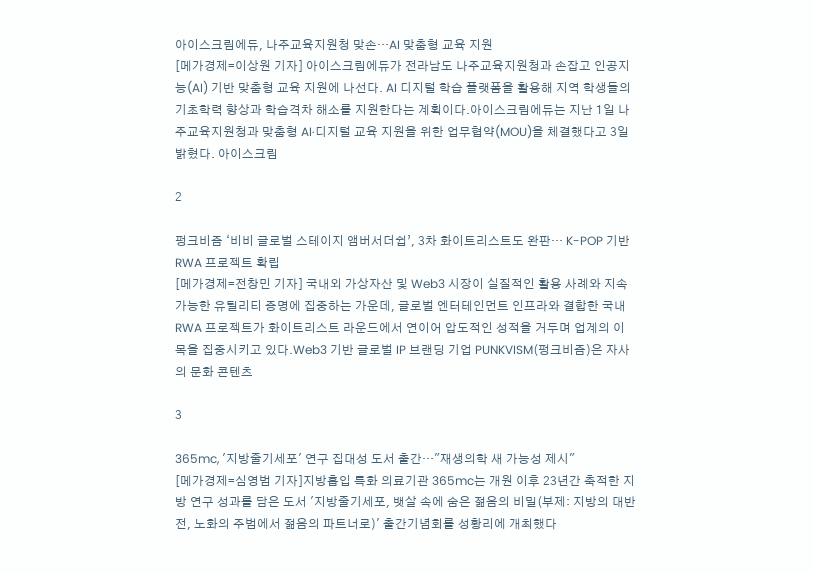아이스크림에듀, 나주교육지원청 맞손…AI 맞춤형 교육 지원
[메가경제=이상원 기자] 아이스크림에듀가 전라남도 나주교육지원청과 손잡고 인공지능(AI) 기반 맞춤형 교육 지원에 나선다. AI 디지털 학습 플랫폼을 활용해 지역 학생들의 기초학력 향상과 학습격차 해소를 지원한다는 계획이다.아이스크림에듀는 지난 1일 나주교육지원청과 맞춤형 AI·디지털 교육 지원을 위한 업무협약(MOU)을 체결했다고 3일 밝혔다. 아이스크림

2

펑크비즘 ‘비비 글로벌 스테이지 앰버서더쉽’, 3차 화이트리스트도 완판… K-POP 기반 RWA 프로젝트 확립
[메가경제=전창민 기자] 국내외 가상자산 및 Web3 시장이 실질적인 활용 사례와 지속 가능한 유틸리티 증명에 집중하는 가운데, 글로벌 엔터테인먼트 인프라와 결합한 국내 RWA 프로젝트가 화이트리스트 라운드에서 연이어 압도적인 성적을 거두며 업계의 이목을 집중시키고 있다.Web3 기반 글로벌 IP 브랜딩 기업 PUNKVISM(펑크비즘)은 자사의 문화 콘텐츠

3

365mc, '지방줄기세포' 연구 집대성 도서 출간…"재생의학 새 가능성 제시"
[메가경제=심영범 기자]지방흡입 특화 의료기관 365mc는 개원 이후 23년간 축적한 지방 연구 성과를 담은 도서 '지방줄기세포, 뱃살 속에 숨은 젊음의 비밀(부제: 지방의 대반전, 노화의 주범에서 젊음의 파트너로)' 출간기념회를 성황리에 개최했다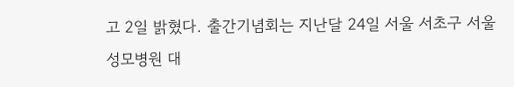고 2일 밝혔다. 출간기념회는 지난달 24일 서울 서초구 서울성모병원 대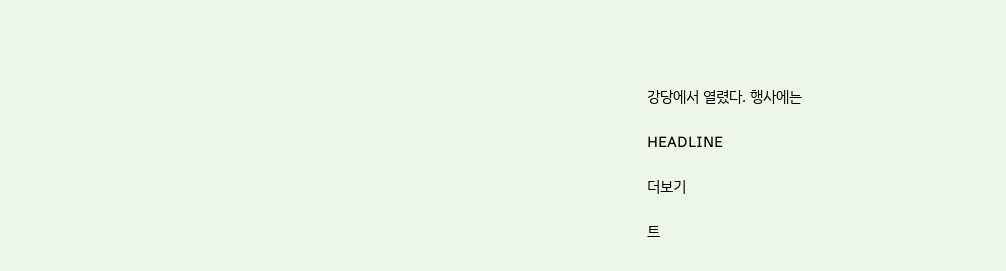강당에서 열렸다. 행사에는

HEADLINE

더보기

트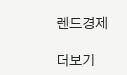렌드경제

더보기